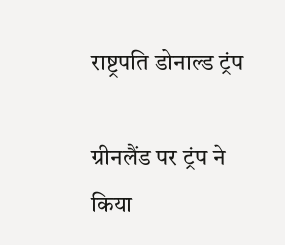राष्ट्रपति डोनाल्ड ट्रंप

ग्रीनलैंड पर ट्रंप ने किया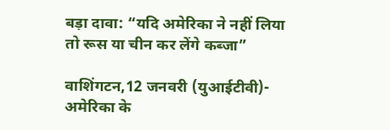बड़ा दावा: “यदि अमेरिका ने नहीं लिया तो रूस या चीन कर लेंगे कब्जा”

वाशिंगटन,12 जनवरी (युआईटीवी)- अमेरिका के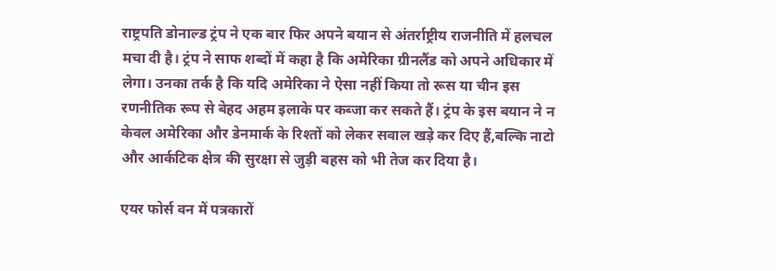राष्ट्रपति डोनाल्ड ट्रंप ने एक बार फिर अपने बयान से अंतर्राष्ट्रीय राजनीति में हलचल मचा दी है। ट्रंप ने साफ शब्दों में कहा है कि अमेरिका ग्रीनलैंड को अपने अधिकार में लेगा। उनका तर्क है कि यदि अमेरिका ने ऐसा नहीं किया तो रूस या चीन इस रणनीतिक रूप से बेहद अहम इलाके पर कब्जा कर सकते हैं। ट्रंप के इस बयान ने न केवल अमेरिका और डेनमार्क के रिश्तों को लेकर सवाल खड़े कर दिए हैं,बल्कि नाटो और आर्कटिक क्षेत्र की सुरक्षा से जुड़ी बहस को भी तेज कर दिया है।

एयर फोर्स वन में पत्रकारों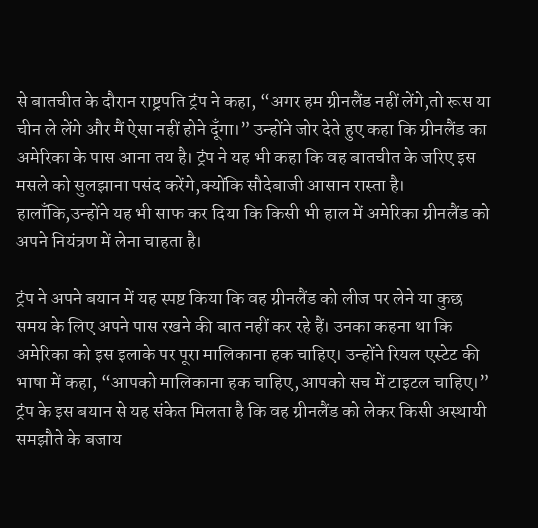से बातचीत के दौरान राष्ट्रपति ट्रंप ने कहा, “अगर हम ग्रीनलैंड नहीं लेंगे,तो रूस या चीन ले लेंगे और मैं ऐसा नहीं होने दूँगा।” उन्होंने जोर देते हुए कहा कि ग्रीनलैंड का अमेरिका के पास आना तय है। ट्रंप ने यह भी कहा कि वह बातचीत के जरिए इस मसले को सुलझाना पसंद करेंगे,क्योंकि सौदेबाजी आसान रास्ता है। हालाँकि,उन्होंने यह भी साफ कर दिया कि किसी भी हाल में अमेरिका ग्रीनलैंड को अपने नियंत्रण में लेना चाहता है।

ट्रंप ने अपने बयान में यह स्पष्ट किया कि वह ग्रीनलैंड को लीज पर लेने या कुछ समय के लिए अपने पास रखने की बात नहीं कर रहे हैं। उनका कहना था कि अमेरिका को इस इलाके पर पूरा मालिकाना हक चाहिए। उन्होंने रियल एस्टेट की भाषा में कहा, “आपको मालिकाना हक चाहिए,आपको सच में टाइटल चाहिए।” ट्रंप के इस बयान से यह संकेत मिलता है कि वह ग्रीनलैंड को लेकर किसी अस्थायी समझौते के बजाय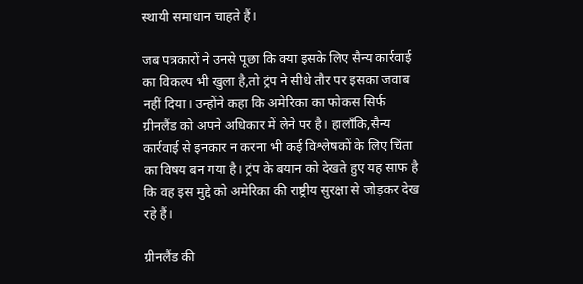स्थायी समाधान चाहते हैं।

जब पत्रकारों ने उनसे पूछा कि क्या इसके लिए सैन्य कार्रवाई का विकल्प भी खुला है,तो ट्रंप ने सीधे तौर पर इसका जवाब नहीं दिया। उन्होंने कहा कि अमेरिका का फोकस सिर्फ ग्रीनलैंड को अपने अधिकार में लेने पर है। हालाँकि,सैन्य कार्रवाई से इनकार न करना भी कई विश्लेषकों के लिए चिंता का विषय बन गया है। ट्रंप के बयान को देखते हुए यह साफ है कि वह इस मुद्दे को अमेरिका की राष्ट्रीय सुरक्षा से जोड़कर देख रहे हैं।

ग्रीनलैंड की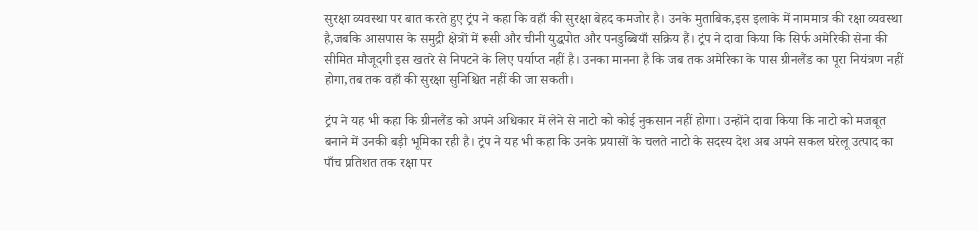सुरक्षा व्यवस्था पर बात करते हुए ट्रंप ने कहा कि वहाँ की सुरक्षा बेहद कमजोर है। उनके मुताबिक,इस इलाके में नाममात्र की रक्षा व्यवस्था है,जबकि आसपास के समुद्री क्षेत्रों में रूसी और चीनी युद्धपोत और पनडुब्बियाँ सक्रिय हैं। ट्रंप ने दावा किया कि सिर्फ अमेरिकी सेना की सीमित मौजूदगी इस खतरे से निपटने के लिए पर्याप्त नहीं है। उनका मानना है कि जब तक अमेरिका के पास ग्रीनलैंड का पूरा नियंत्रण नहीं होगा,तब तक वहाँ की सुरक्षा सुनिश्चित नहीं की जा सकती।

ट्रंप ने यह भी कहा कि ग्रीनलैंड को अपने अधिकार में लेने से नाटो को कोई नुकसान नहीं होगा। उन्होंने दावा किया कि नाटो को मजबूत बनाने में उनकी बड़ी भूमिका रही है। ट्रंप ने यह भी कहा कि उनके प्रयासों के चलते नाटो के सदस्य देश अब अपने सकल घरेलू उत्पाद का पाँच प्रतिशत तक रक्षा पर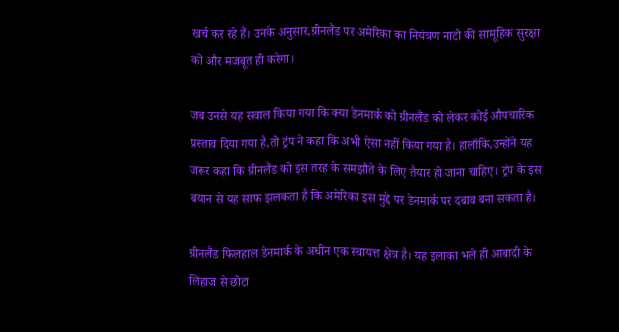खर्च कर रहे हैं। उनके अनुसार,ग्रीनलैंड पर अमेरिका का नियंत्रण नाटो की सामूहिक सुरक्षा को और मजबूत ही करेगा।

जब उनसे यह सवाल किया गया कि क्या डेनमार्क को ग्रीनलैंड को लेकर कोई औपचारिक प्रस्ताव दिया गया है,तो ट्रंप ने कहा कि अभी ऐसा नहीं किया गया है। हालाँकि,उन्होंने यह जरूर कहा कि ग्रीनलैंड को इस तरह के समझौते के लिए तैयार हो जाना चाहिए। ट्रंप के इस बयान से यह साफ झलकता है कि अमेरिका इस मुद्दे पर डेनमार्क पर दबाव बना सकता है।

ग्रीनलैंड फिलहाल डेनमार्क के अधीन एक स्वायत्त क्षेत्र है। यह इलाका भले ही आबादी के लिहाज से छोटा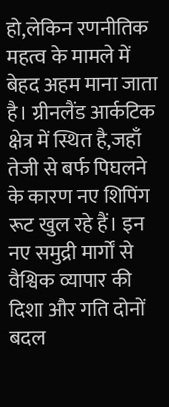हो,लेकिन रणनीतिक महत्व के मामले में बेहद अहम माना जाता है। ग्रीनलैंड आर्कटिक क्षेत्र में स्थित है,जहाँ तेजी से बर्फ पिघलने के कारण नए शिपिंग रूट खुल रहे हैं। इन नए समुद्री मार्गों से वैश्विक व्यापार की दिशा और गति दोनों बदल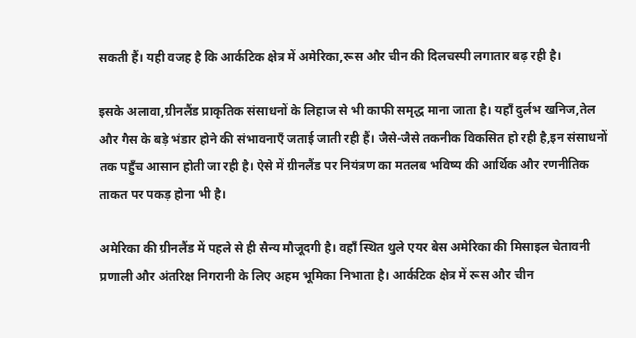सकती हैं। यही वजह है कि आर्कटिक क्षेत्र में अमेरिका,रूस और चीन की दिलचस्पी लगातार बढ़ रही है।

इसके अलावा,ग्रीनलैंड प्राकृतिक संसाधनों के लिहाज से भी काफी समृद्ध माना जाता है। यहाँ दुर्लभ खनिज,तेल और गैस के बड़े भंडार होने की संभावनाएँ जताई जाती रही हैं। जैसे-जैसे तकनीक विकसित हो रही है,इन संसाधनों तक पहुँच आसान होती जा रही है। ऐसे में ग्रीनलैंड पर नियंत्रण का मतलब भविष्य की आर्थिक और रणनीतिक ताकत पर पकड़ होना भी है।

अमेरिका की ग्रीनलैंड में पहले से ही सैन्य मौजूदगी है। वहाँ स्थित थुले एयर बेस अमेरिका की मिसाइल चेतावनी प्रणाली और अंतरिक्ष निगरानी के लिए अहम भूमिका निभाता है। आर्कटिक क्षेत्र में रूस और चीन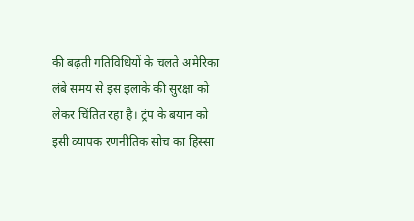की बढ़ती गतिविधियों के चलते अमेरिका लंबे समय से इस इलाके की सुरक्षा को लेकर चिंतित रहा है। ट्रंप के बयान को इसी व्यापक रणनीतिक सोच का हिस्सा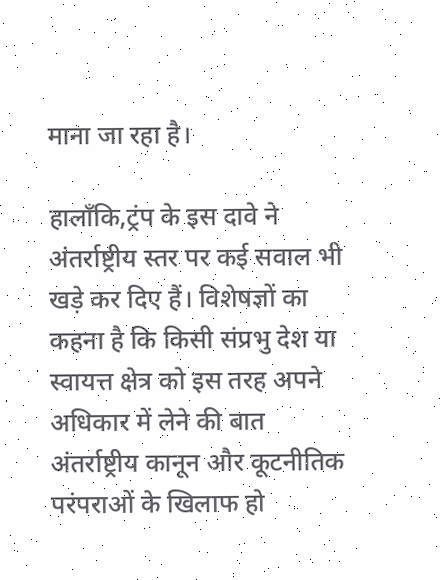माना जा रहा है।

हालाँकि,ट्रंप के इस दावे ने अंतर्राष्ट्रीय स्तर पर कई सवाल भी खड़े कर दिए हैं। विशेषज्ञों का कहना है कि किसी संप्रभु देश या स्वायत्त क्षेत्र को इस तरह अपने अधिकार में लेने की बात अंतर्राष्ट्रीय कानून और कूटनीतिक परंपराओं के खिलाफ हो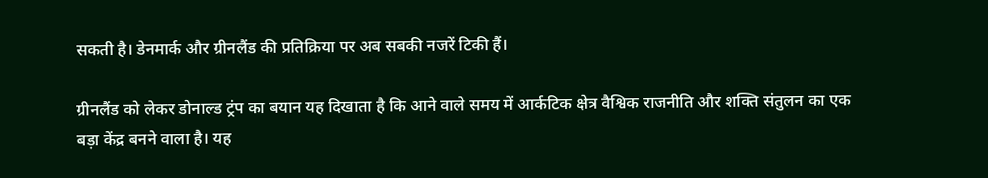सकती है। डेनमार्क और ग्रीनलैंड की प्रतिक्रिया पर अब सबकी नजरें टिकी हैं।

ग्रीनलैंड को लेकर डोनाल्ड ट्रंप का बयान यह दिखाता है कि आने वाले समय में आर्कटिक क्षेत्र वैश्विक राजनीति और शक्ति संतुलन का एक बड़ा केंद्र बनने वाला है। यह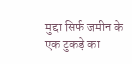मुद्दा सिर्फ जमीन के एक टुकड़े का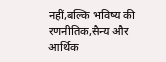नहीं,बल्कि भविष्य की रणनीतिक,सैन्य और आर्थिक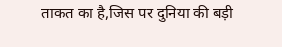ताकत का है,जिस पर दुनिया की बड़ी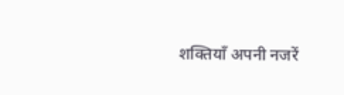शक्तियाँ अपनी नजरें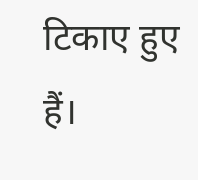टिकाए हुए हैं।